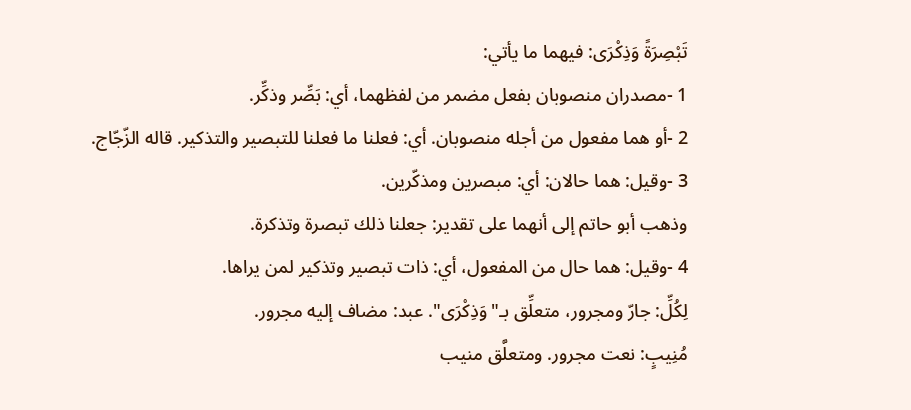تَبْصِرَةً وَذِكْرَى: فيهما ما يأتي:
1 -مصدران منصوبان بفعل مضمر من لفظهما، أي: بَصِّر وذكِّر.
2 -أو هما مفعول من أجله منصوبان. أي: فعلنا ما فعلنا للتبصير والتذكير. قاله الزّجّاج.
3 -وقيل: هما حالان: أي: مبصرين ومذكّرين.
وذهب أبو حاتم إلى أنهما على تقدير: جعلنا ذلك تبصرة وتذكرة.
4 -وقيل: هما حال من المفعول، أي: ذات تبصير وتذكير لمن يراها.
لِكُلِّ: جارّ ومجرور، متعلِّق بـ"وَذِكْرَى". عبد: مضاف إليه مجرور.
مُنِيبٍ: نعت مجرور. ومتعلَّق منيب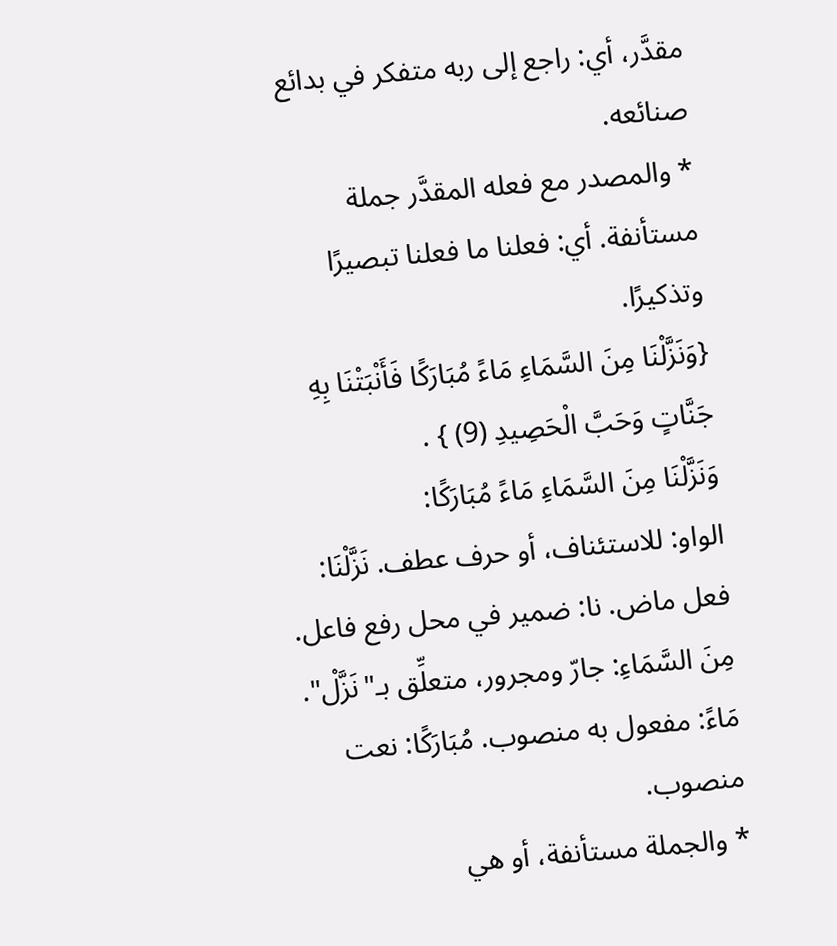مقدَّر، أي: راجع إلى ربه متفكر في بدائع صنائعه.
* والمصدر مع فعله المقدَّر جملة مستأنفة. أي: فعلنا ما فعلنا تبصيرًا وتذكيرًا.
{وَنَزَّلْنَا مِنَ السَّمَاءِ مَاءً مُبَارَكًا فَأَنْبَتْنَا بِهِ جَنَّاتٍ وَحَبَّ الْحَصِيدِ (9) } .
وَنَزَّلْنَا مِنَ السَّمَاءِ مَاءً مُبَارَكًا:
الواو: للاستئناف، أو حرف عطف. نَزَّلْنَا: فعل ماض. نا: ضمير في محل رفع فاعل.
مِنَ السَّمَاءِ: جارّ ومجرور، متعلِّق بـ"نَزَّلْ". مَاءً: مفعول به منصوب. مُبَارَكًا: نعت منصوب.
* والجملة مستأنفة، أو هي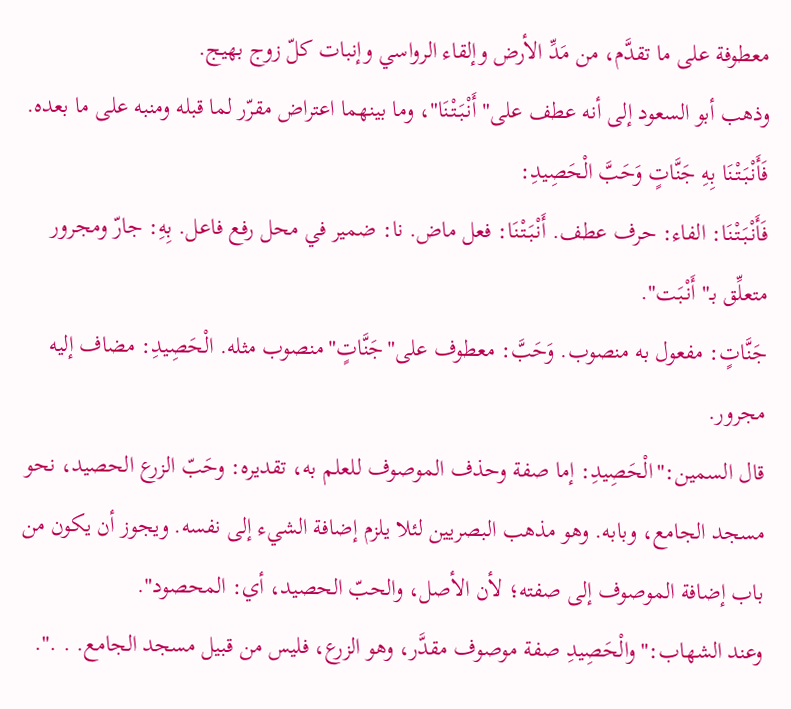معطوفة على ما تقدَّم، من مَدِّ الأرض وإلقاء الرواسي وإنبات كلّ زوج بهيج.
وذهب أبو السعود إلى أنه عطف على"أَنْبَتْنَا"، وما بينهما اعتراض مقرّر لما قبله ومنبه على ما بعده.
فَأَنْبَتْنَا بِهِ جَنَّاتٍ وَحَبَّ الْحَصِيدِ:
فَأَنْبَتْنَا: الفاء: حرف عطف. أَنْبَتْنَا: فعل ماض. نا: ضمير في محل رفع فاعل. بِهِ: جارّ ومجرور متعلِّق بـ"أَنْبَت".
جَنَّاتٍ: مفعول به منصوب. وَحَبَّ: معطوف على"جَنَّاتٍ"منصوب مثله. الْحَصِيدِ: مضاف إليه مجرور.
قال السمين:"الْحَصِيدِ: إما صفة وحذف الموصوف للعلم به، تقديره: وحَبّ الزرع الحصيد، نحو مسجد الجامع، وبابه. وهو مذهب البصريين لئلا يلزم إضافة الشيء إلى نفسه. ويجوز أن يكون من باب إضافة الموصوف إلى صفته؛ لأن الأصل، والحبّ الحصيد، أي: المحصود".
وعند الشهاب:"والْحَصِيدِ صفة موصوف مقدَّر، وهو الزرع، فليس من قبيل مسجد الجامع. . .".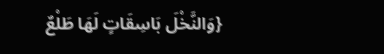{وَالنَّخْلَ بَاسِقَاتٍ لَهَا طَلْعٌ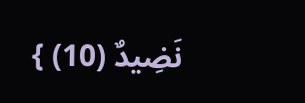نَضِيدٌ (10) }